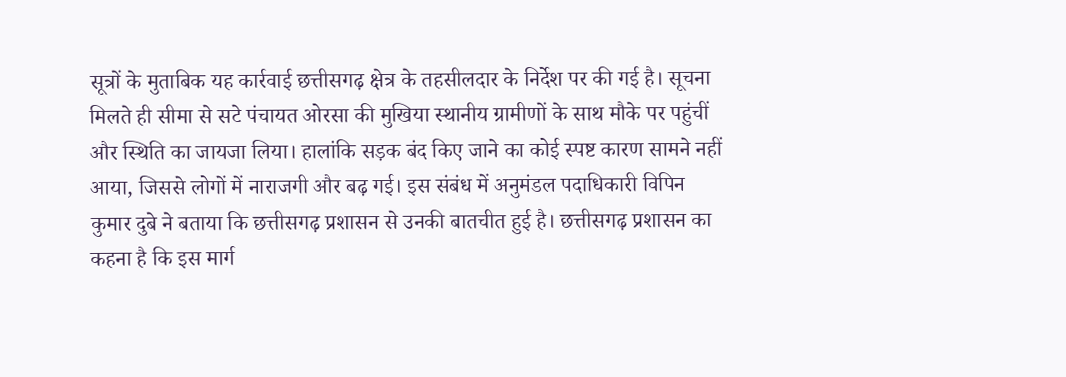सूत्रों के मुताबिक यह कार्रवाई छत्तीसगढ़ क्षेत्र के तहसीलदार के निर्देश पर की गई है। सूचना मिलते ही सीमा से सटे पंचायत ओरसा की मुखिया स्थानीय ग्रामीणों के साथ मौके पर पहुंचीं और स्थिति का जायजा लिया। हालांकि सड़क बंद किए जाने का कोई स्पष्ट कारण सामने नहीं आया, जिससे लोगों में नाराजगी और बढ़ गई। इस संबंध में अनुमंडल पदाधिकारी विपिन कुमार दुबे ने बताया कि छत्तीसगढ़ प्रशासन से उनकी बातचीत हुई है। छत्तीसगढ़ प्रशासन का कहना है कि इस मार्ग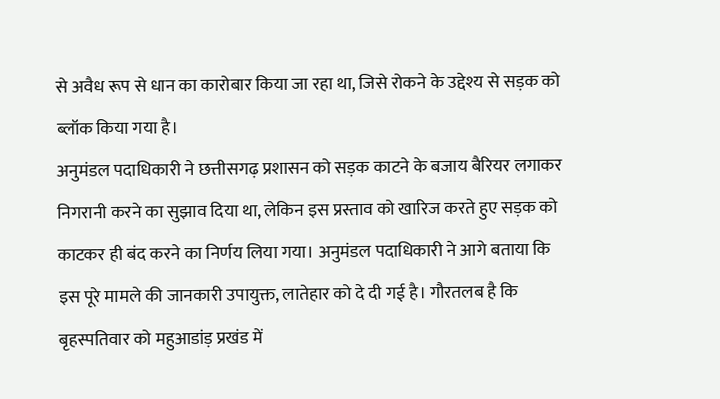से अवैध रूप से धान का कारोबार किया जा रहा था, जिसे रोकने के उद्देश्य से सड़क को ब्लॉक किया गया है।
अनुमंडल पदाधिकारी ने छत्तीसगढ़ प्रशासन को सड़क काटने के बजाय बैरियर लगाकर निगरानी करने का सुझाव दिया था, लेकिन इस प्रस्ताव को खारिज करते हुए सड़क को काटकर ही बंद करने का निर्णय लिया गया। अनुमंडल पदाधिकारी ने आगे बताया कि इस पूरे मामले की जानकारी उपायुक्त, लातेहार को दे दी गई है। गौरतलब है कि बृहस्पतिवार को महुआडांड़ प्रखंड में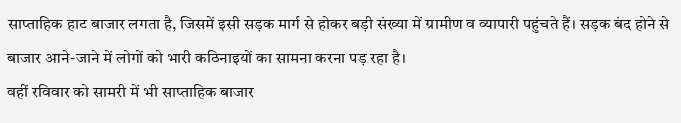साप्ताहिक हाट बाजार लगता है, जिसमें इसी सड़क मार्ग से होकर बड़ी संख्या में ग्रामीण व व्यापारी पहुंचते हैं। सड़क बंद होने से बाजार आने-जाने में लोगों को भारी कठिनाइयों का सामना करना पड़ रहा है।
वहीं रविवार को सामरी में भी साप्ताहिक बाजार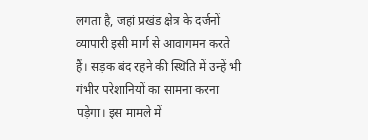लगता है, जहां प्रखंड क्षेत्र के दर्जनों व्यापारी इसी मार्ग से आवागमन करते हैं। सड़क बंद रहने की स्थिति में उन्हें भी गंभीर परेशानियों का सामना करना पड़ेगा। इस मामले में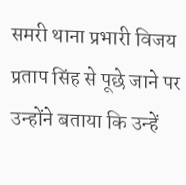समरी थाना प्रभारी विजय प्रताप सिंह से पूछे जाने पर उन्होंने बताया कि उन्हें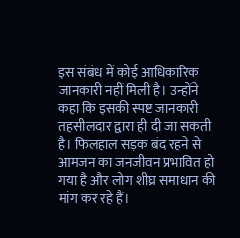इस संबंध में कोई आधिकारिक जानकारी नहीं मिली है। उन्होंने कहा कि इसकी स्पष्ट जानकारी तहसीलदार द्वारा ही दी जा सकती है। फिलहाल सड़क बंद रहने से आमजन का जनजीवन प्रभावित हो गया है और लोग शीघ्र समाधान की मांग कर रहे हैं।